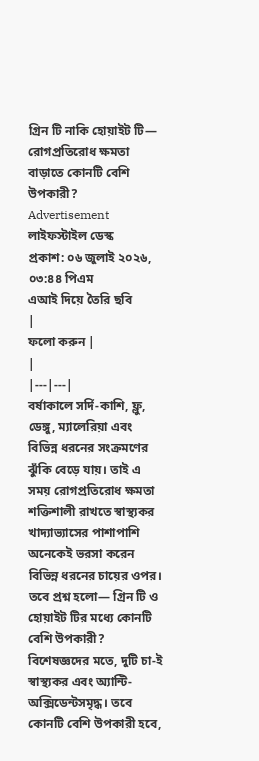গ্রিন টি নাকি হোয়াইট টি— রোগপ্রতিরোধ ক্ষমতা বাড়াতে কোনটি বেশি উপকারী?
Advertisement
লাইফস্টাইল ডেস্ক
প্রকাশ: ০৬ জুলাই ২০২৬, ০৩:৪৪ পিএম
এআই দিয়ে তৈরি ছবি
|
ফলো করুন |
|
|---|---|
বর্ষাকালে সর্দি-কাশি, ফ্লু, ডেঙ্গু, ম্যালেরিয়া এবং বিভিন্ন ধরনের সংক্রমণের ঝুঁকি বেড়ে যায়। তাই এ সময় রোগপ্রতিরোধ ক্ষমতা শক্তিশালী রাখতে স্বাস্থ্যকর খাদ্যাভ্যাসের পাশাপাশি অনেকেই ভরসা করেন বিভিন্ন ধরনের চায়ের ওপর। তবে প্রশ্ন হলো— গ্রিন টি ও হোয়াইট টির মধ্যে কোনটি বেশি উপকারী?
বিশেষজ্ঞদের মতে, দুটি চা-ই স্বাস্থ্যকর এবং অ্যান্টি-অক্সিডেন্টসমৃদ্ধ। তবে কোনটি বেশি উপকারী হবে,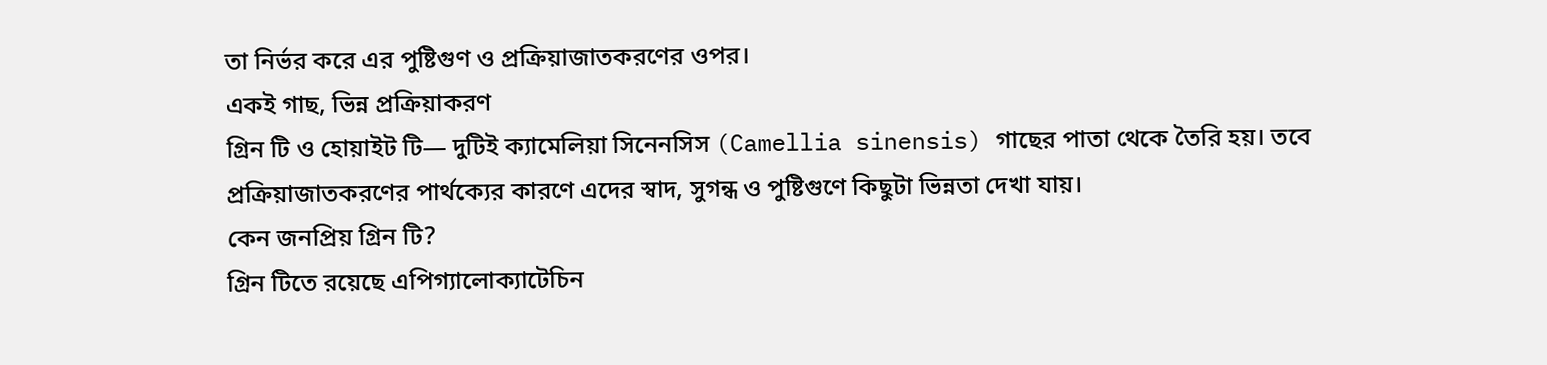তা নির্ভর করে এর পুষ্টিগুণ ও প্রক্রিয়াজাতকরণের ওপর।
একই গাছ, ভিন্ন প্রক্রিয়াকরণ
গ্রিন টি ও হোয়াইট টি— দুটিই ক্যামেলিয়া সিনেনসিস (Camellia sinensis) গাছের পাতা থেকে তৈরি হয়। তবে প্রক্রিয়াজাতকরণের পার্থক্যের কারণে এদের স্বাদ, সুগন্ধ ও পুষ্টিগুণে কিছুটা ভিন্নতা দেখা যায়।
কেন জনপ্রিয় গ্রিন টি?
গ্রিন টিতে রয়েছে এপিগ্যালোক্যাটেচিন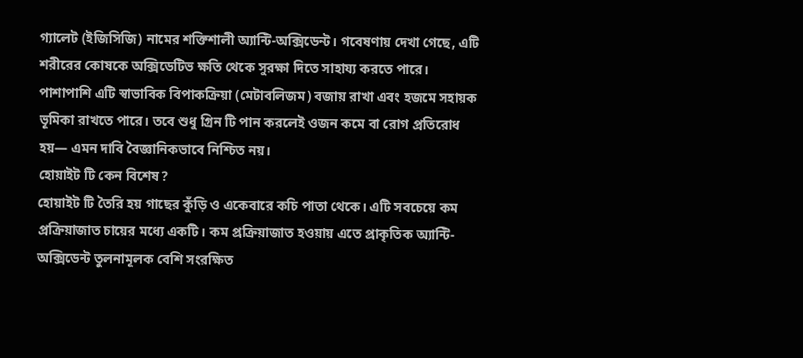গ্যালেট (ইজিসিজি) নামের শক্তিশালী অ্যান্টি-অক্সিডেন্ট। গবেষণায় দেখা গেছে, এটি শরীরের কোষকে অক্সিডেটিভ ক্ষতি থেকে সুরক্ষা দিতে সাহায্য করতে পারে। পাশাপাশি এটি স্বাভাবিক বিপাকক্রিয়া (মেটাবলিজম) বজায় রাখা এবং হজমে সহায়ক ভূমিকা রাখতে পারে। তবে শুধু গ্রিন টি পান করলেই ওজন কমে বা রোগ প্রতিরোধ হয়— এমন দাবি বৈজ্ঞানিকভাবে নিশ্চিত নয়।
হোয়াইট টি কেন বিশেষ?
হোয়াইট টি তৈরি হয় গাছের কুঁড়ি ও একেবারে কচি পাতা থেকে। এটি সবচেয়ে কম প্রক্রিয়াজাত চায়ের মধ্যে একটি। কম প্রক্রিয়াজাত হওয়ায় এতে প্রাকৃতিক অ্যান্টি-অক্সিডেন্ট তুলনামূলক বেশি সংরক্ষিত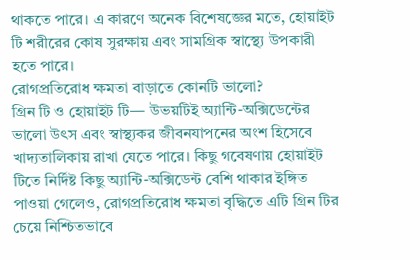থাকতে পারে। এ কারণে অনেক বিশেষজ্ঞের মতে, হোয়াইট টি শরীরের কোষ সুরক্ষায় এবং সামগ্রিক স্বাস্থ্যে উপকারী হতে পারে।
রোগপ্রতিরোধ ক্ষমতা বাড়াতে কোনটি ভালো?
গ্রিন টি ও হোয়াইট টি— উভয়টিই অ্যান্টি-অক্সিডেন্টের ভালো উৎস এবং স্বাস্থ্যকর জীবনযাপনের অংশ হিসেবে খাদ্যতালিকায় রাখা যেতে পারে। কিছু গবেষণায় হোয়াইট টিতে নির্দিষ্ট কিছু অ্যান্টি-অক্সিডেন্ট বেশি থাকার ইঙ্গিত পাওয়া গেলেও, রোগপ্রতিরোধ ক্ষমতা বৃদ্ধিতে এটি গ্রিন টির চেয়ে নিশ্চিতভাবে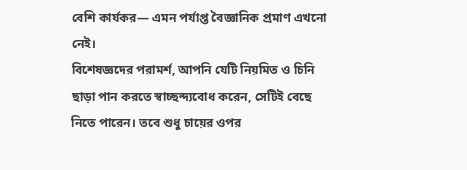বেশি কার্যকর— এমন পর্যাপ্ত বৈজ্ঞানিক প্রমাণ এখনো নেই।
বিশেষজ্ঞদের পরামর্শ, আপনি যেটি নিয়মিত ও চিনি ছাড়া পান করতে স্বাচ্ছন্দ্যবোধ করেন, সেটিই বেছে নিতে পারেন। তবে শুধু চায়ের ওপর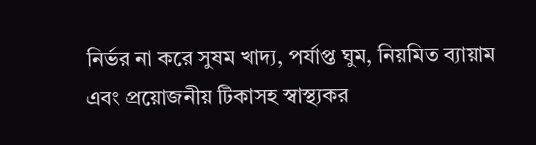নির্ভর না করে সুষম খাদ্য, পর্যাপ্ত ঘুম, নিয়মিত ব্যায়াম এবং প্রয়োজনীয় টিকাসহ স্বাস্থ্যকর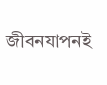জীবনযাপনই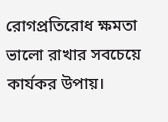রোগপ্রতিরোধ ক্ষমতা ভালো রাখার সবচেয়ে কার্যকর উপায়।